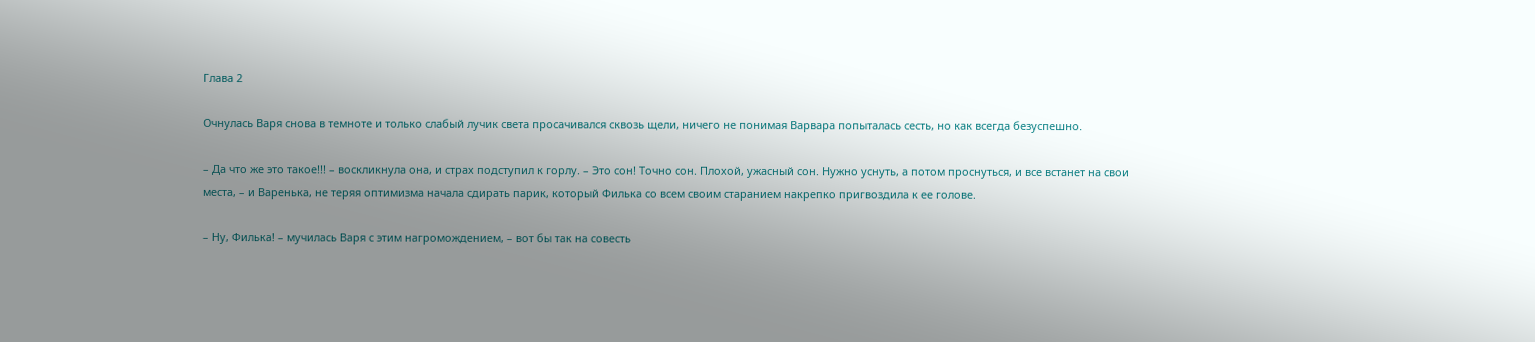Глава 2

Очнулась Варя снова в темноте и только слабый лучик света просачивался сквозь щели, ничего не понимая Варвара попыталась сесть, но как всегда безуспешно.

– Да что же это такое!!! – воскликнула она, и страх подступил к горлу. – Это сон! Точно сон. Плохой, ужасный сон. Нужно уснуть, а потом проснуться, и все встанет на свои места, – и Варенька, не теряя оптимизма начала сдирать парик, который Филька со всем своим старанием накрепко пригвоздила к ее голове.

– Ну, Филька! – мучилась Варя с этим нагромождением, – вот бы так на совесть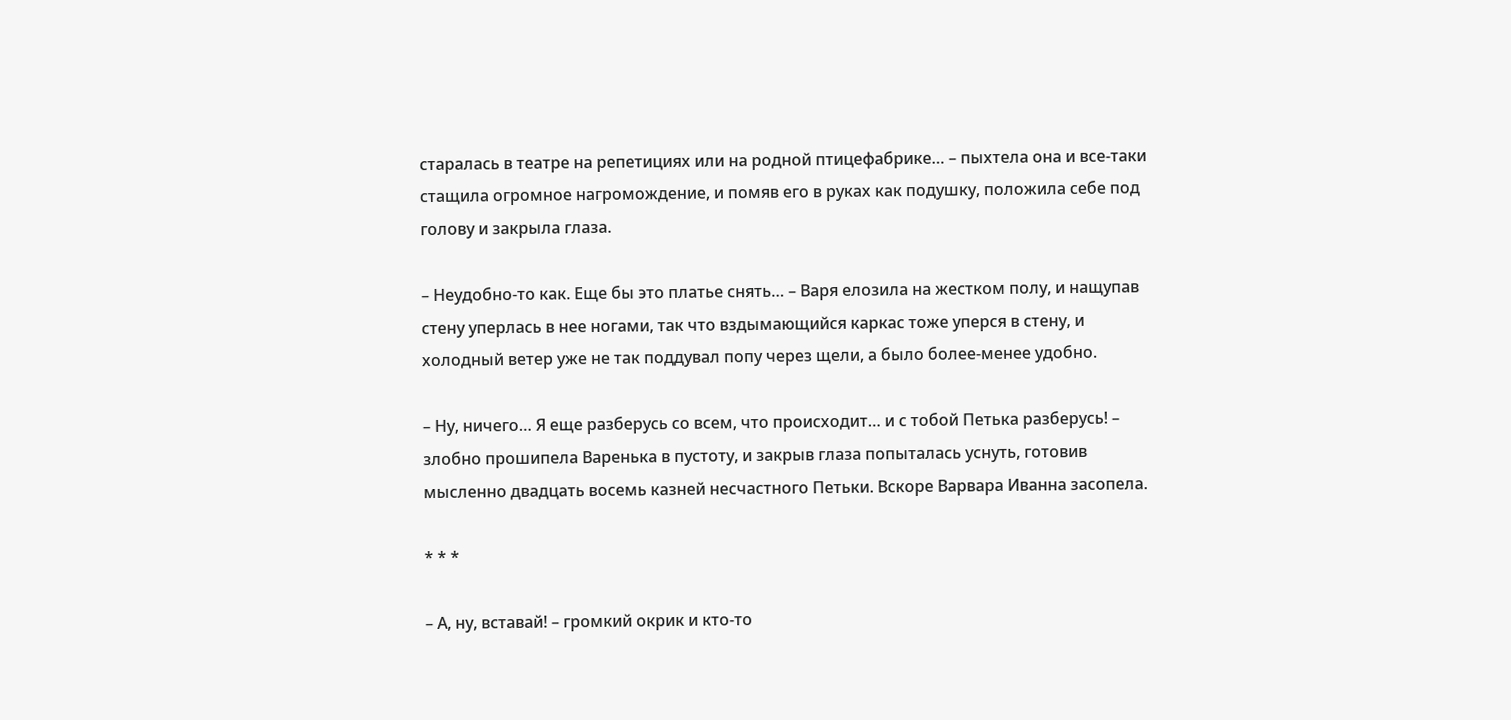старалась в театре на репетициях или на родной птицефабрике… – пыхтела она и все-таки стащила огромное нагромождение, и помяв его в руках как подушку, положила себе под голову и закрыла глаза.

– Неудобно-то как. Еще бы это платье снять… – Варя елозила на жестком полу, и нащупав стену уперлась в нее ногами, так что вздымающийся каркас тоже уперся в стену, и холодный ветер уже не так поддувал попу через щели, а было более-менее удобно.

– Ну, ничего… Я еще разберусь со всем, что происходит… и с тобой Петька разберусь! – злобно прошипела Варенька в пустоту, и закрыв глаза попыталась уснуть, готовив мысленно двадцать восемь казней несчастного Петьки. Вскоре Варвара Иванна засопела.

* * *

– А, ну, вставай! – громкий окрик и кто-то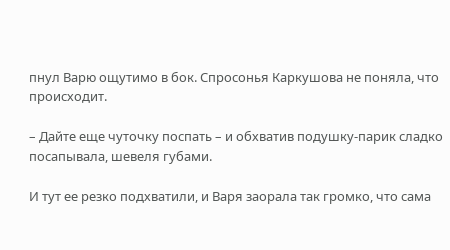пнул Варю ощутимо в бок. Спросонья Каркушова не поняла, что происходит.

– Дайте еще чуточку поспать – и обхватив подушку-парик сладко посапывала, шевеля губами.

И тут ее резко подхватили, и Варя заорала так громко, что сама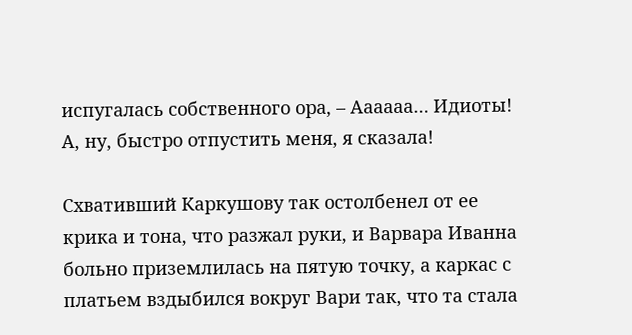испугалась собственного ора, – Аааааа… Идиоты! А, ну, быстро отпустить меня, я сказала!

Схвативший Каркушову так остолбенел от ее крика и тона, что разжал руки, и Варвара Иванна больно приземлилась на пятую точку, а каркас с платьем вздыбился вокруг Вари так, что та стала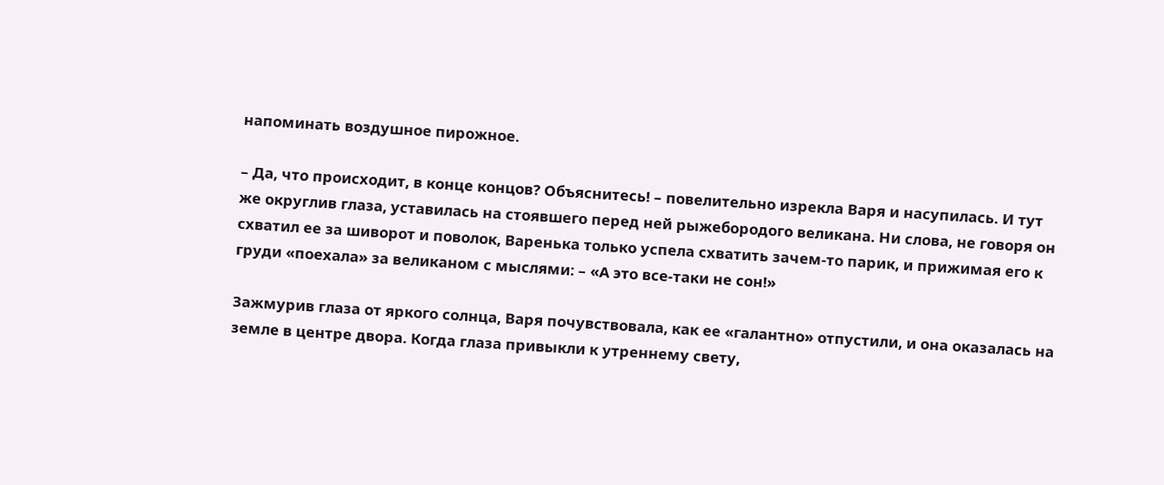напоминать воздушное пирожное.

– Да, что происходит, в конце концов? Объяснитесь! – повелительно изрекла Варя и насупилась. И тут же округлив глаза, уставилась на стоявшего перед ней рыжебородого великана. Ни слова, не говоря он схватил ее за шиворот и поволок, Варенька только успела схватить зачем-то парик, и прижимая его к груди «поехала» за великаном с мыслями: – «А это все-таки не сон!»

Зажмурив глаза от яркого солнца, Варя почувствовала, как ее «галантно» отпустили, и она оказалась на земле в центре двора. Когда глаза привыкли к утреннему свету,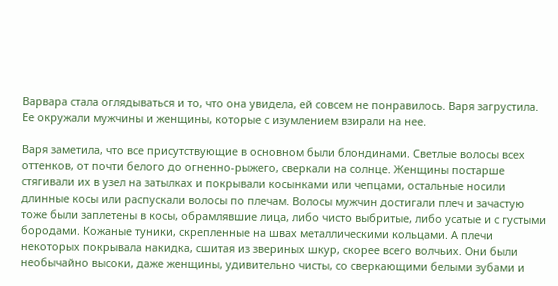Варвара стала оглядываться и то, что она увидела, ей совсем не понравилось. Варя загрустила. Ее окружали мужчины и женщины, которые с изумлением взирали на нее.

Варя заметила, что все присутствующие в основном были блондинами. Светлые волосы всех оттенков, от почти белого до огненно-рыжего, сверкали на солнце. Женщины постарше стягивали их в узел на затылках и покрывали косынками или чепцами, остальные носили длинные косы или распускали волосы по плечам. Волосы мужчин достигали плеч и зачастую тоже были заплетены в косы, обрамлявшие лица, либо чисто выбритые, либо усатые и с густыми бородами. Кожаные туники, скрепленные на швах металлическими кольцами. А плечи некоторых покрывала накидка, сшитая из звериных шкур, скорее всего волчьих. Они были необычайно высоки, даже женщины, удивительно чисты, со сверкающими белыми зубами и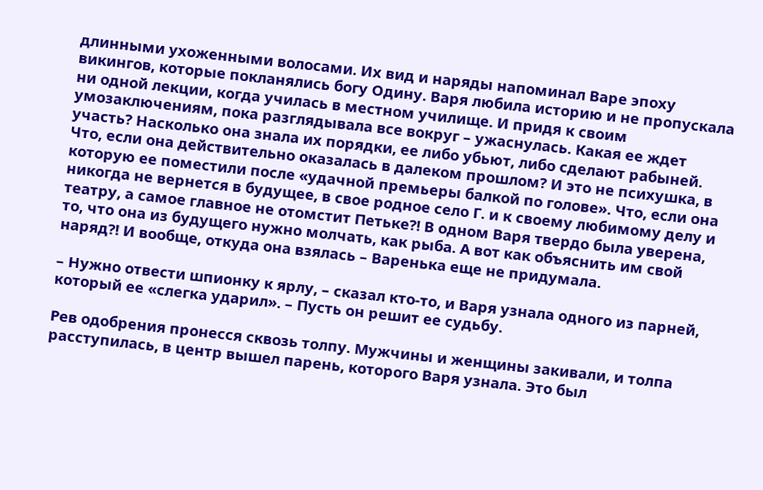длинными ухоженными волосами. Их вид и наряды напоминал Варе эпоху викингов, которые покланялись богу Одину. Варя любила историю и не пропускала ни одной лекции, когда училась в местном училище. И придя к своим умозаключениям, пока разглядывала все вокруг – ужаснулась. Какая ее ждет участь? Насколько она знала их порядки, ее либо убьют, либо сделают рабыней. Что, если она действительно оказалась в далеком прошлом? И это не психушка, в которую ее поместили после «удачной премьеры балкой по голове». Что, если она никогда не вернется в будущее, в свое родное село Г. и к своему любимому делу и театру, а самое главное не отомстит Петьке?! В одном Варя твердо была уверена, то, что она из будущего нужно молчать, как рыба. А вот как объяснить им свой наряд?! И вообще, откуда она взялась – Варенька еще не придумала.

– Нужно отвести шпионку к ярлу, – сказал кто-то, и Варя узнала одного из парней, который ее «слегка ударил». – Пусть он решит ее судьбу.

Рев одобрения пронесся сквозь толпу. Мужчины и женщины закивали, и толпа расступилась, в центр вышел парень, которого Варя узнала. Это был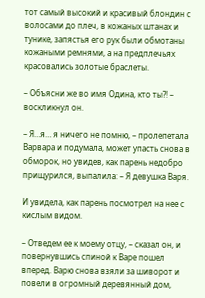тот самый высокий и красивый блондин с волосами до плеч, в кожаных штанах и тунике, запястья его рук были обмотаны кожаными ремнями, а на предплечьях красовались золотые браслеты.

– Объясни же во имя Одина, кто ты?! – воскликнул он.

– Я…я… я ничего не помню, – пролепетала Варвара и подумала, может упасть снова в обморок, но увидев, как парень недобро прищурился, выпалила: – Я девушка Варя.

И увидела, как парень посмотрел на нее с кислым видом.

– Отведем ее к моему отцу, – сказал он, и повернувшись спиной к Варе пошел вперед. Варю снова взяли за шиворот и повели в огромный деревянный дом,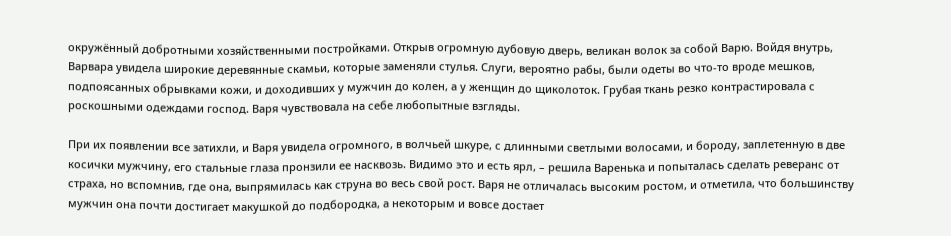окружённый добротными хозяйственными постройками. Открыв огромную дубовую дверь, великан волок за собой Варю. Войдя внутрь, Варвара увидела широкие деревянные скамьи, которые заменяли стулья. Слуги, вероятно рабы, были одеты во что-то вроде мешков, подпоясанных обрывками кожи, и доходивших у мужчин до колен, а у женщин до щиколоток. Грубая ткань резко контрастировала с роскошными одеждами господ. Варя чувствовала на себе любопытные взгляды.

При их появлении все затихли, и Варя увидела огромного, в волчьей шкуре, с длинными светлыми волосами, и бороду, заплетенную в две косички мужчину, его стальные глаза пронзили ее насквозь. Видимо это и есть ярл, – решила Варенька и попыталась сделать реверанс от страха, но вспомнив, где она, выпрямилась как струна во весь свой рост. Варя не отличалась высоким ростом, и отметила, что большинству мужчин она почти достигает макушкой до подбородка, а некоторым и вовсе достает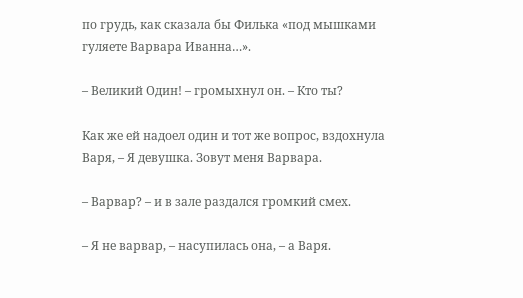по грудь, как сказала бы Филька «под мышками гуляете Варвара Иванна…».

– Великий Один! – громыхнул он. – Кто ты?

Как же ей надоел один и тот же вопрос, вздохнула Варя, – Я девушка. Зовут меня Варвара.

– Варвар? – и в зале раздался громкий смех.

– Я не варвар, – насупилась она, – а Варя.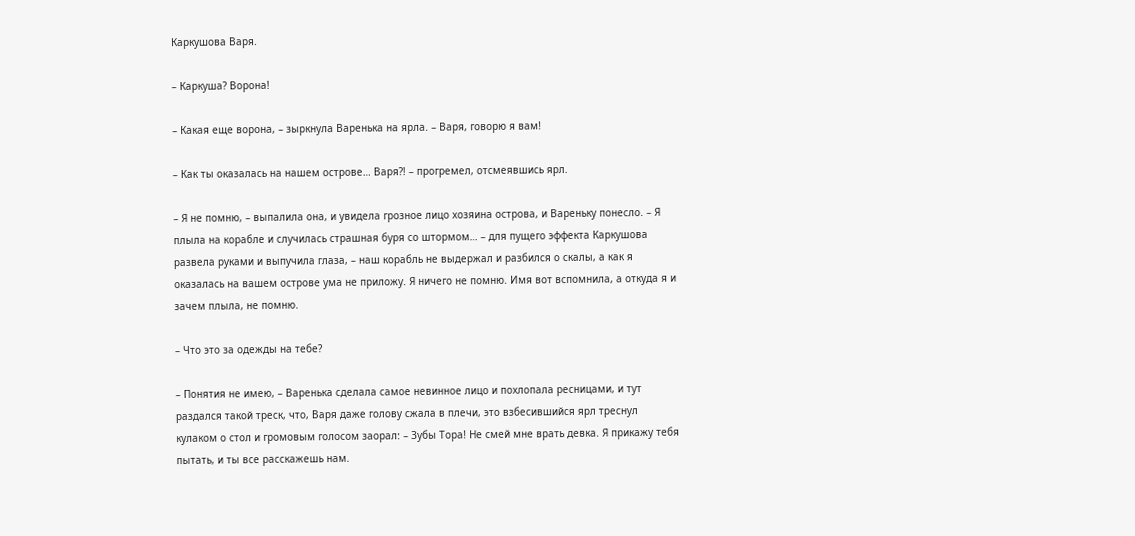Каркушова Варя.

– Каркуша? Ворона!

– Какая еще ворона, – зыркнула Варенька на ярла. – Варя, говорю я вам!

– Как ты оказалась на нашем острове… Варя?! – прогремел, отсмеявшись ярл.

– Я не помню, – выпалила она, и увидела грозное лицо хозяина острова, и Вареньку понесло. – Я плыла на корабле и случилась страшная буря со штормом… – для пущего эффекта Каркушова развела руками и выпучила глаза, – наш корабль не выдержал и разбился о скалы, а как я оказалась на вашем острове ума не приложу. Я ничего не помню. Имя вот вспомнила, а откуда я и зачем плыла, не помню.

– Что это за одежды на тебе?

– Понятия не имею, – Варенька сделала самое невинное лицо и похлопала ресницами, и тут раздался такой треск, что, Варя даже голову сжала в плечи, это взбесившийся ярл треснул кулаком о стол и громовым голосом заорал: – Зубы Тора! Не смей мне врать девка. Я прикажу тебя пытать, и ты все расскажешь нам.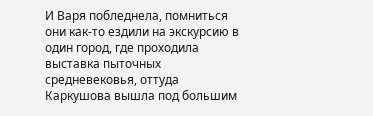И Варя побледнела, помниться они как-то ездили на экскурсию в один город, где проходила выставка пыточных средневековья, оттуда Каркушова вышла под большим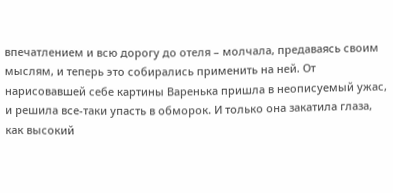впечатлением и всю дорогу до отеля – молчала, предаваясь своим мыслям, и теперь это собирались применить на ней. От нарисовавшей себе картины Варенька пришла в неописуемый ужас, и решила все-таки упасть в обморок. И только она закатила глаза, как высокий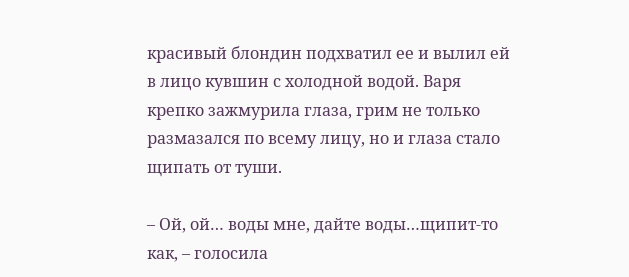красивый блондин подхватил ее и вылил ей в лицо кувшин с холодной водой. Варя крепко зажмурила глаза, грим не только размазался по всему лицу, но и глаза стало щипать от туши.

– Ой, ой… воды мне, дайте воды…щипит-то как, – голосила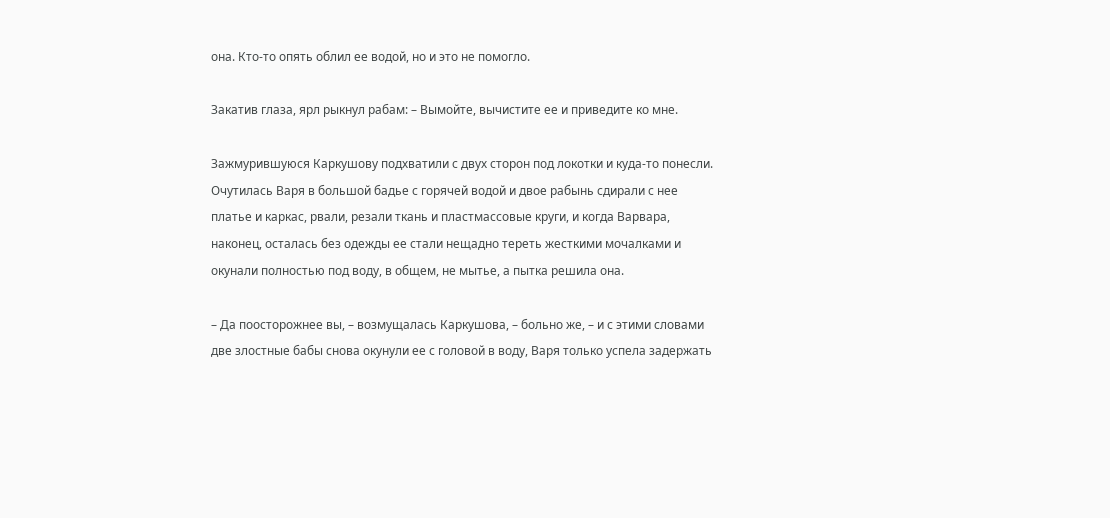она. Кто-то опять облил ее водой, но и это не помогло.

Закатив глаза, ярл рыкнул рабам: – Вымойте, вычистите ее и приведите ко мне.

Зажмурившуюся Каркушову подхватили с двух сторон под локотки и куда-то понесли. Очутилась Варя в большой бадье с горячей водой и двое рабынь сдирали с нее платье и каркас, рвали, резали ткань и пластмассовые круги, и когда Варвара, наконец, осталась без одежды ее стали нещадно тереть жесткими мочалками и окунали полностью под воду, в общем, не мытье, а пытка решила она.

– Да поосторожнее вы, – возмущалась Каркушова, – больно же, – и с этими словами две злостные бабы снова окунули ее с головой в воду, Варя только успела задержать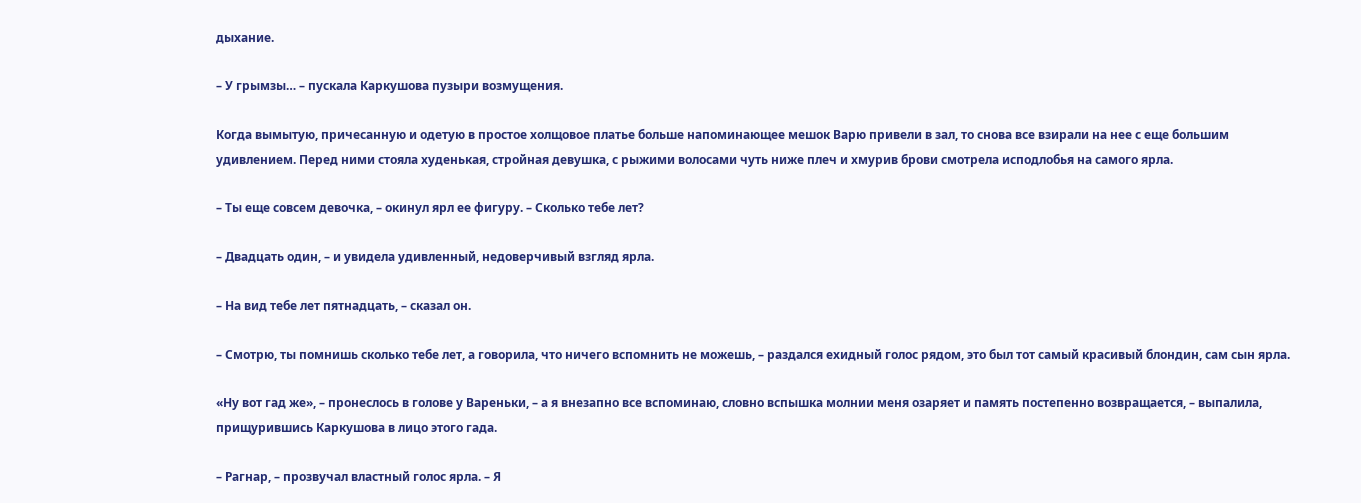дыхание.

– У грымзы… – пускала Каркушова пузыри возмущения.

Когда вымытую, причесанную и одетую в простое холщовое платье больше напоминающее мешок Варю привели в зал, то снова все взирали на нее с еще большим удивлением. Перед ними стояла худенькая, стройная девушка, с рыжими волосами чуть ниже плеч и хмурив брови смотрела исподлобья на самого ярла.

– Ты еще совсем девочка, – окинул ярл ее фигуру. – Сколько тебе лет?

– Двадцать один, – и увидела удивленный, недоверчивый взгляд ярла.

– На вид тебе лет пятнадцать, – сказал он.

– Смотрю, ты помнишь сколько тебе лет, а говорила, что ничего вспомнить не можешь, – раздался ехидный голос рядом, это был тот самый красивый блондин, сам сын ярла.

«Ну вот гад же», – пронеслось в голове у Вареньки, – а я внезапно все вспоминаю, словно вспышка молнии меня озаряет и память постепенно возвращается, – выпалила, прищурившись Каркушова в лицо этого гада.

– Рагнар, – прозвучал властный голос ярла. – Я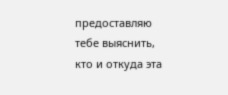предоставляю тебе выяснить, кто и откуда эта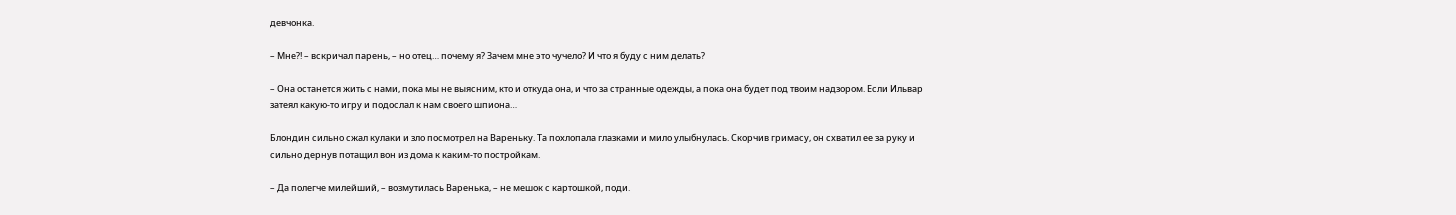девчонка.

– Мне?! – вскричал парень, – но отец… почему я? Зачем мне это чучело? И что я буду с ним делать?

– Она останется жить с нами, пока мы не выясним, кто и откуда она, и что за странные одежды, а пока она будет под твоим надзором. Если Ильвар затеял какую-то игру и подослал к нам своего шпиона…

Блондин сильно сжал кулаки и зло посмотрел на Вареньку. Та похлопала глазками и мило улыбнулась. Скорчив гримасу, он схватил ее за руку и сильно дернув потащил вон из дома к каким-то постройкам.

– Да полегче милейший, – возмутилась Варенька, – не мешок с картошкой, поди.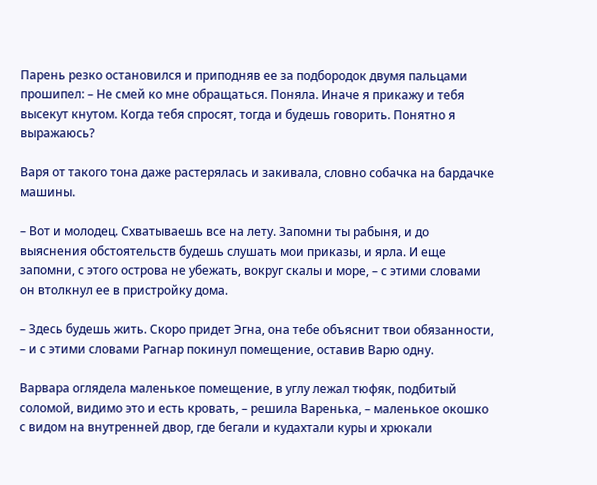Парень резко остановился и приподняв ее за подбородок двумя пальцами прошипел: – Не смей ко мне обращаться. Поняла. Иначе я прикажу и тебя высекут кнутом. Когда тебя спросят, тогда и будешь говорить. Понятно я выражаюсь?

Варя от такого тона даже растерялась и закивала, словно собачка на бардачке машины.

– Вот и молодец. Схватываешь все на лету. Запомни ты рабыня, и до выяснения обстоятельств будешь слушать мои приказы, и ярла. И еще запомни, с этого острова не убежать, вокруг скалы и море, – с этими словами он втолкнул ее в пристройку дома.

– Здесь будешь жить. Скоро придет Эгна, она тебе объяснит твои обязанности, – и с этими словами Рагнар покинул помещение, оставив Варю одну.

Варвара оглядела маленькое помещение, в углу лежал тюфяк, подбитый соломой, видимо это и есть кровать, – решила Варенька, – маленькое окошко с видом на внутренней двор, где бегали и кудахтали куры и хрюкали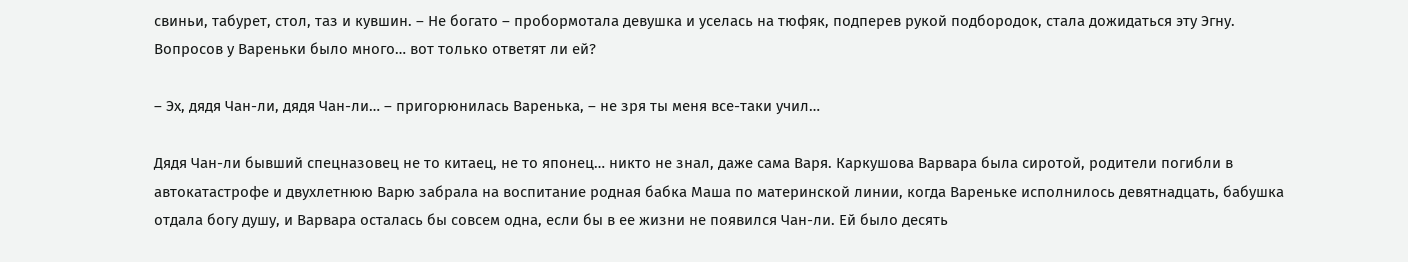свиньи, табурет, стол, таз и кувшин. – Не богато – пробормотала девушка и уселась на тюфяк, подперев рукой подбородок, стала дожидаться эту Эгну. Вопросов у Вареньки было много… вот только ответят ли ей?

– Эх, дядя Чан-ли, дядя Чан-ли… – пригорюнилась Варенька, – не зря ты меня все-таки учил…

Дядя Чан-ли бывший спецназовец не то китаец, не то японец… никто не знал, даже сама Варя. Каркушова Варвара была сиротой, родители погибли в автокатастрофе и двухлетнюю Варю забрала на воспитание родная бабка Маша по материнской линии, когда Вареньке исполнилось девятнадцать, бабушка отдала богу душу, и Варвара осталась бы совсем одна, если бы в ее жизни не появился Чан-ли. Ей было десять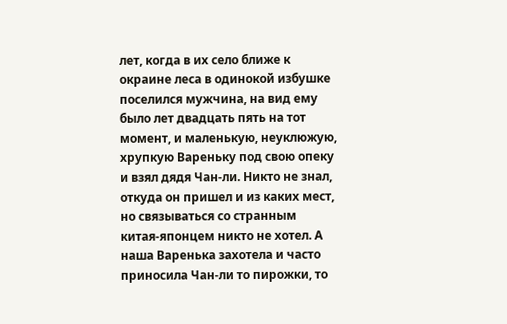лет, когда в их село ближе к окраине леса в одинокой избушке поселился мужчина, на вид ему было лет двадцать пять на тот момент, и маленькую, неуклюжую, хрупкую Вареньку под свою опеку и взял дядя Чан-ли. Никто не знал, откуда он пришел и из каких мест, но связываться со странным китая-японцем никто не хотел. А наша Варенька захотела и часто приносила Чан-ли то пирожки, то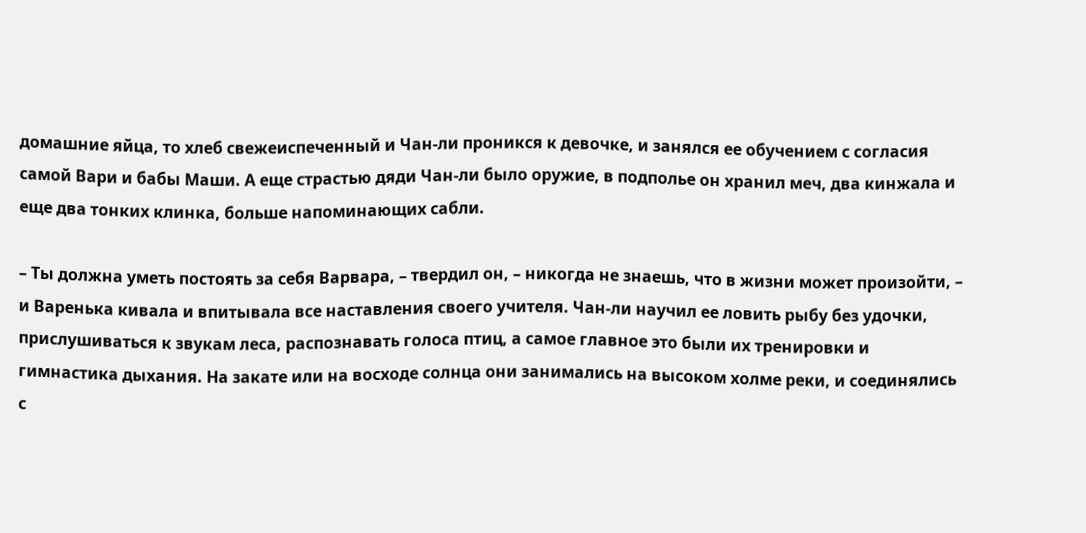домашние яйца, то хлеб свежеиспеченный и Чан-ли проникся к девочке, и занялся ее обучением с согласия самой Вари и бабы Маши. А еще страстью дяди Чан-ли было оружие, в подполье он хранил меч, два кинжала и еще два тонких клинка, больше напоминающих сабли.

– Ты должна уметь постоять за себя Варвара, – твердил он, – никогда не знаешь, что в жизни может произойти, – и Варенька кивала и впитывала все наставления своего учителя. Чан-ли научил ее ловить рыбу без удочки, прислушиваться к звукам леса, распознавать голоса птиц, а самое главное это были их тренировки и гимнастика дыхания. На закате или на восходе солнца они занимались на высоком холме реки, и соединялись с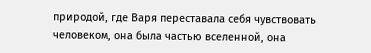природой, где Варя переставала себя чувствовать человеком, она была частью вселенной, она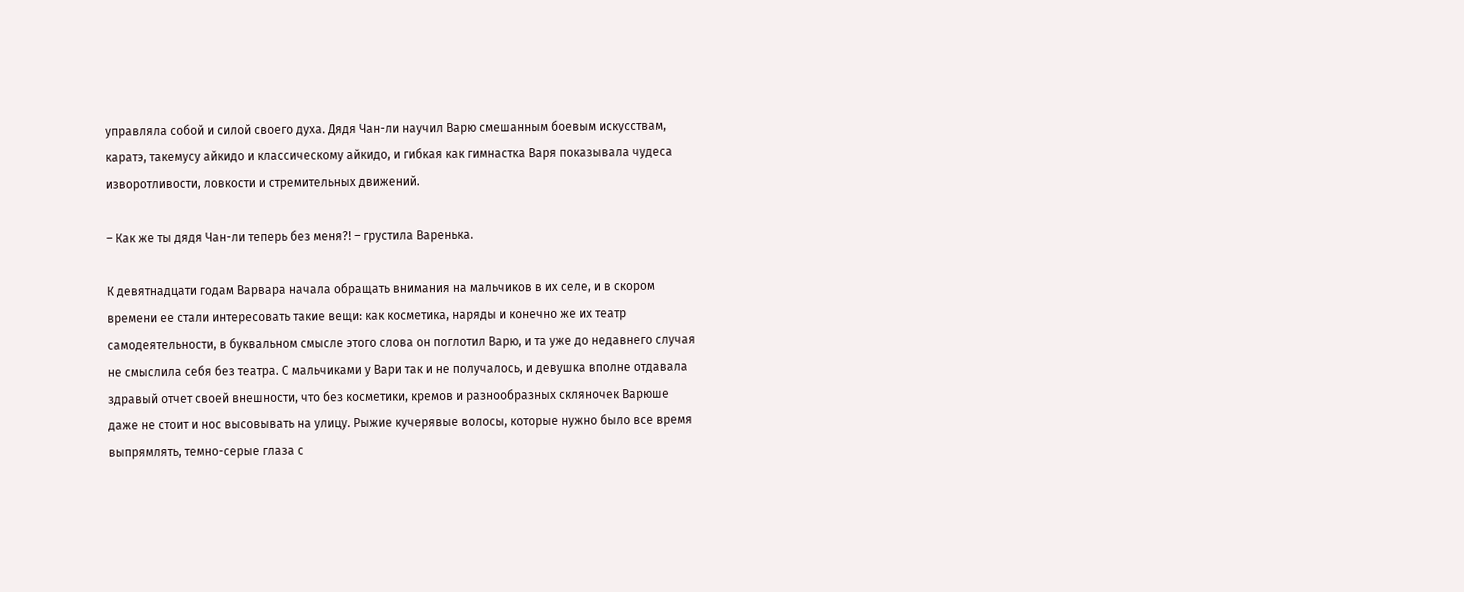управляла собой и силой своего духа. Дядя Чан-ли научил Варю смешанным боевым искусствам, каратэ, такемусу айкидо и классическому айкидо, и гибкая как гимнастка Варя показывала чудеса изворотливости, ловкости и стремительных движений.

– Как же ты дядя Чан-ли теперь без меня?! – грустила Варенька.

К девятнадцати годам Варвара начала обращать внимания на мальчиков в их селе, и в скором времени ее стали интересовать такие вещи: как косметика, наряды и конечно же их театр самодеятельности, в буквальном смысле этого слова он поглотил Варю, и та уже до недавнего случая не смыслила себя без театра. С мальчиками у Вари так и не получалось, и девушка вполне отдавала здравый отчет своей внешности, что без косметики, кремов и разнообразных скляночек Варюше даже не стоит и нос высовывать на улицу. Рыжие кучерявые волосы, которые нужно было все время выпрямлять, темно-серые глаза с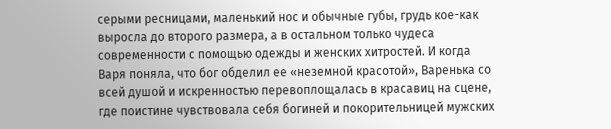серыми ресницами, маленький нос и обычные губы, грудь кое-как выросла до второго размера, а в остальном только чудеса современности с помощью одежды и женских хитростей. И когда Варя поняла, что бог обделил ее «неземной красотой», Варенька со всей душой и искренностью перевоплощалась в красавиц на сцене, где поистине чувствовала себя богиней и покорительницей мужских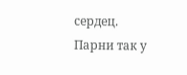сердец. Парни так у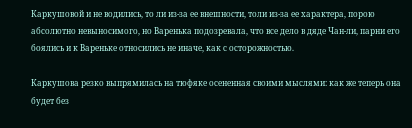Каркушовой и не водились, то ли из-за ее внешности, толи из-за ее характера, порою абсолютно невыносимого, но Варенька подозревала, что все дело в дяде Чан-ли, парни его боялись и к Вареньке относились не иначе, как с осторожностью.

Каркушова резко выпрямилась на тюфяке осененная своими мыслями: как же теперь она будет без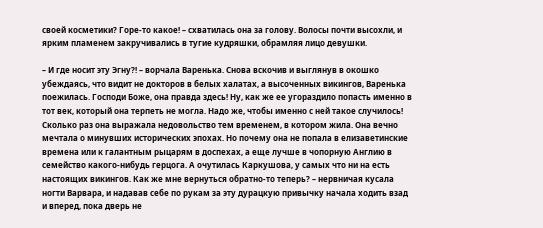своей косметики? Горе-то какое! – схватилась она за голову. Волосы почти высохли, и ярким пламенем закручивались в тугие кудряшки, обрамляя лицо девушки.

– И где носит эту Эгну?! – ворчала Варенька. Снова вскочив и выглянув в окошко убеждаясь, что видит не докторов в белых халатах, а высоченных викингов, Варенька поежилась. Господи Боже, она правда здесь! Ну, как же ее угораздило попасть именно в тот век, который она терпеть не могла. Надо же, чтобы именно с ней такое случилось! Сколько раз она выражала недовольство тем временем, в котором жила. Она вечно мечтала о минувших исторических эпохах. Но почему она не попала в елизаветинские времена или к галантным рыцарям в доспехах, а еще лучше в чопорную Англию в семейство какого-нибудь герцога. А очутилась Каркушова, у самых что ни на есть настоящих викингов. Как же мне вернуться обратно-то теперь? – нервничая кусала ногти Варвара, и надавав себе по рукам за эту дурацкую привычку начала ходить взад и вперед, пока дверь не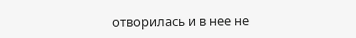отворилась и в нее не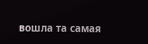вошла та самая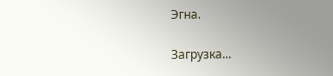Эгна.

Загрузка...